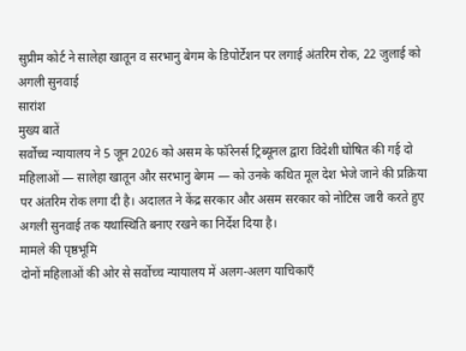सुप्रीम कोर्ट ने सालेहा खातून व सरभानु बेगम के डिपोर्टेशन पर लगाई अंतरिम रोक, 22 जुलाई को अगली सुनवाई
सारांश
मुख्य बातें
सर्वोच्च न्यायालय ने 5 जून 2026 को असम के फॉरेनर्स ट्रिब्यूनल द्वारा विदेशी घोषित की गई दो महिलाओं — सालेहा खातून और सरभानु बेगम — को उनके कथित मूल देश भेजे जाने की प्रक्रिया पर अंतरिम रोक लगा दी है। अदालत ने केंद्र सरकार और असम सरकार को नोटिस जारी करते हुए अगली सुनवाई तक यथास्थिति बनाए रखने का निर्देश दिया है।
मामले की पृष्ठभूमि
दोनों महिलाओं की ओर से सर्वोच्च न्यायालय में अलग-अलग याचिकाएँ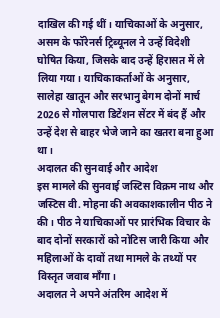दाखिल की गई थीं। याचिकाओं के अनुसार, असम के फॉरेनर्स ट्रिब्यूनल ने उन्हें विदेशी घोषित किया, जिसके बाद उन्हें हिरासत में ले लिया गया। याचिकाकर्ताओं के अनुसार, सालेहा खातून और सरभानु बेगम दोनों मार्च 2026 से गोलपारा डिटेंशन सेंटर में बंद हैं और उन्हें देश से बाहर भेजे जाने का खतरा बना हुआ था।
अदालत की सुनवाई और आदेश
इस मामले की सुनवाई जस्टिस विक्रम नाथ और जस्टिस वी. मोहना की अवकाशकालीन पीठ ने की। पीठ ने याचिकाओं पर प्रारंभिक विचार के बाद दोनों सरकारों को नोटिस जारी किया और महिलाओं के दावों तथा मामले के तथ्यों पर विस्तृत जवाब माँगा।
अदालत ने अपने अंतरिम आदेश में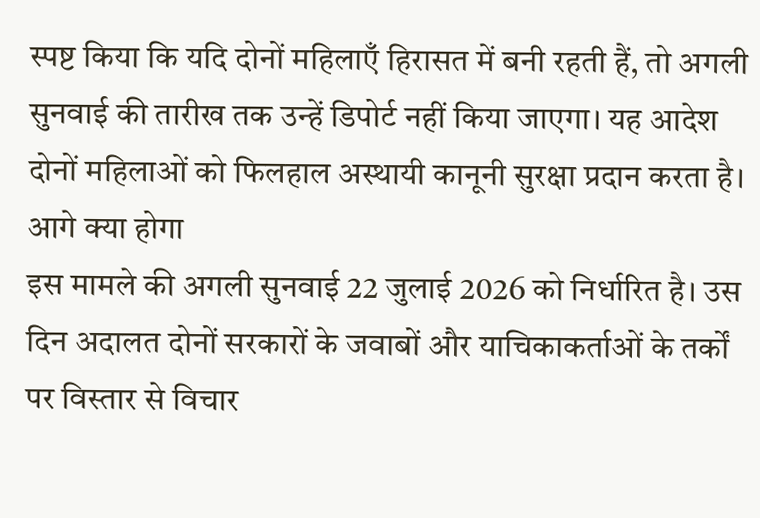स्पष्ट किया कि यदि दोनों महिलाएँ हिरासत में बनी रहती हैं, तो अगली सुनवाई की तारीख तक उन्हें डिपोर्ट नहीं किया जाएगा। यह आदेश दोनों महिलाओं को फिलहाल अस्थायी कानूनी सुरक्षा प्रदान करता है।
आगे क्या होगा
इस मामले की अगली सुनवाई 22 जुलाई 2026 को निर्धारित है। उस दिन अदालत दोनों सरकारों के जवाबों और याचिकाकर्ताओं के तर्कों पर विस्तार से विचार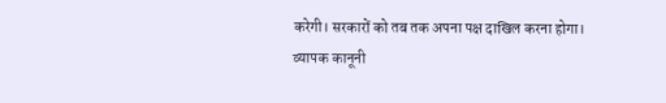करेगी। सरकारों को तब तक अपना पक्ष दाखिल करना होगा।
व्यापक कानूनी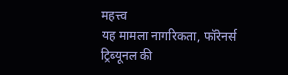महत्त्व
यह मामला नागरिकता, फॉरेनर्स ट्रिब्यूनल की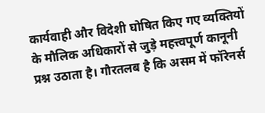कार्यवाही और विदेशी घोषित किए गए व्यक्तियों के मौलिक अधिकारों से जुड़े महत्त्वपूर्ण कानूनी प्रश्न उठाता है। गौरतलब है कि असम में फॉरेनर्स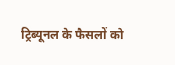ट्रिब्यूनल के फैसलों को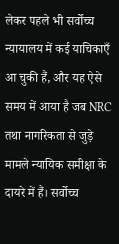लेकर पहले भी सर्वोच्च न्यायालय में कई याचिकाएँ आ चुकी हैं, और यह ऐसे समय में आया है जब NRC तथा नागरिकता से जुड़े मामले न्यायिक समीक्षा के दायरे में हैं। सर्वोच्च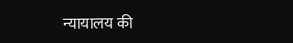न्यायालय की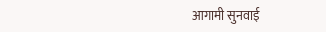आगामी सुनवाई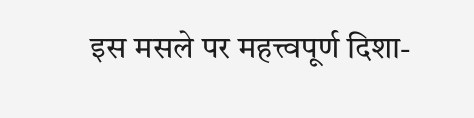इस मसले पर महत्त्वपूर्ण दिशा-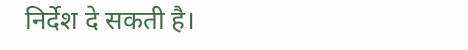निर्देश दे सकती है।